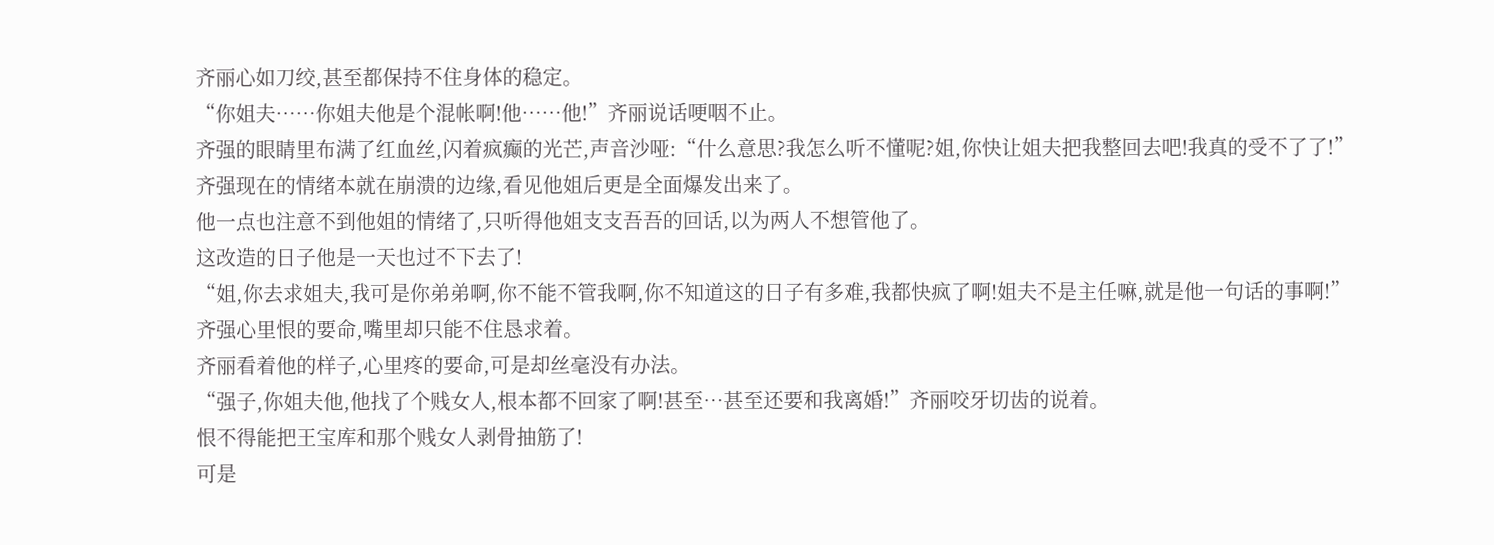齐丽心如刀绞,甚至都保持不住身体的稳定。
“你姐夫……你姐夫他是个混帐啊!他……他!”齐丽说话哽咽不止。
齐强的眼睛里布满了红血丝,闪着疯癫的光芒,声音沙哑:“什么意思?我怎么听不懂呢?姐,你快让姐夫把我整回去吧!我真的受不了了!”
齐强现在的情绪本就在崩溃的边缘,看见他姐后更是全面爆发出来了。
他一点也注意不到他姐的情绪了,只听得他姐支支吾吾的回话,以为两人不想管他了。
这改造的日子他是一天也过不下去了!
“姐,你去求姐夫,我可是你弟弟啊,你不能不管我啊,你不知道这的日子有多难,我都快疯了啊!姐夫不是主任嘛,就是他一句话的事啊!”
齐强心里恨的要命,嘴里却只能不住恳求着。
齐丽看着他的样子,心里疼的要命,可是却丝毫没有办法。
“强子,你姐夫他,他找了个贱女人,根本都不回家了啊!甚至…甚至还要和我离婚!”齐丽咬牙切齿的说着。
恨不得能把王宝库和那个贱女人剥骨抽筋了!
可是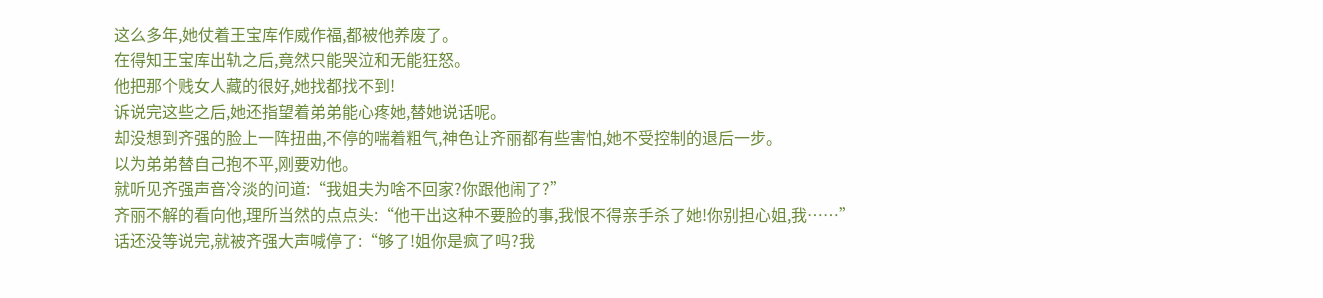这么多年,她仗着王宝库作威作福,都被他养废了。
在得知王宝库出轨之后,竟然只能哭泣和无能狂怒。
他把那个贱女人藏的很好,她找都找不到!
诉说完这些之后,她还指望着弟弟能心疼她,替她说话呢。
却没想到齐强的脸上一阵扭曲,不停的喘着粗气,神色让齐丽都有些害怕,她不受控制的退后一步。
以为弟弟替自己抱不平,刚要劝他。
就听见齐强声音冷淡的问道:“我姐夫为啥不回家?你跟他闹了?”
齐丽不解的看向他,理所当然的点点头:“他干出这种不要脸的事,我恨不得亲手杀了她!你别担心姐,我……”
话还没等说完,就被齐强大声喊停了:“够了!姐你是疯了吗?我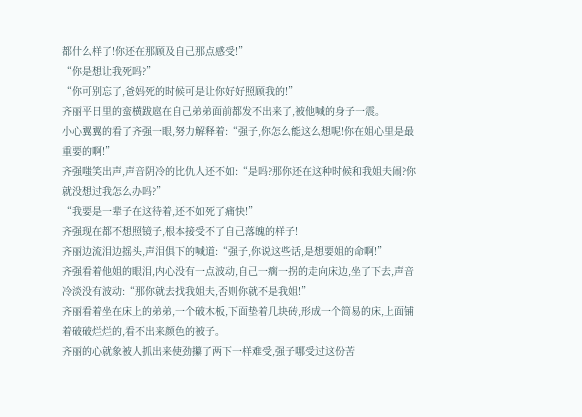都什么样了!你还在那顾及自己那点感受!”
“你是想让我死吗?”
“你可别忘了,爸妈死的时候可是让你好好照顾我的!”
齐丽平日里的蛮横跋扈在自己弟弟面前都发不出来了,被他喊的身子一震。
小心翼翼的看了齐强一眼,努力解释着:“强子,你怎么能这么想呢!你在姐心里是最重要的啊!”
齐强嗤笑出声,声音阴冷的比仇人还不如:“是吗?那你还在这种时候和我姐夫闹?你就没想过我怎么办吗?”
“我要是一辈子在这待着,还不如死了痛快!”
齐强现在都不想照镜子,根本接受不了自己落魄的样子!
齐丽边流泪边摇头,声泪俱下的喊道:“强子,你说这些话,是想要姐的命啊!”
齐强看着他姐的眼泪,内心没有一点波动,自己一瘸一拐的走向床边,坐了下去,声音冷淡没有波动:“那你就去找我姐夫,否则你就不是我姐!”
齐丽看着坐在床上的弟弟,一个破木板,下面垫着几块砖,形成一个简易的床,上面铺着破破烂烂的,看不出来颜色的被子。
齐丽的心就象被人抓出来使劲攥了两下一样难受,强子哪受过这份苦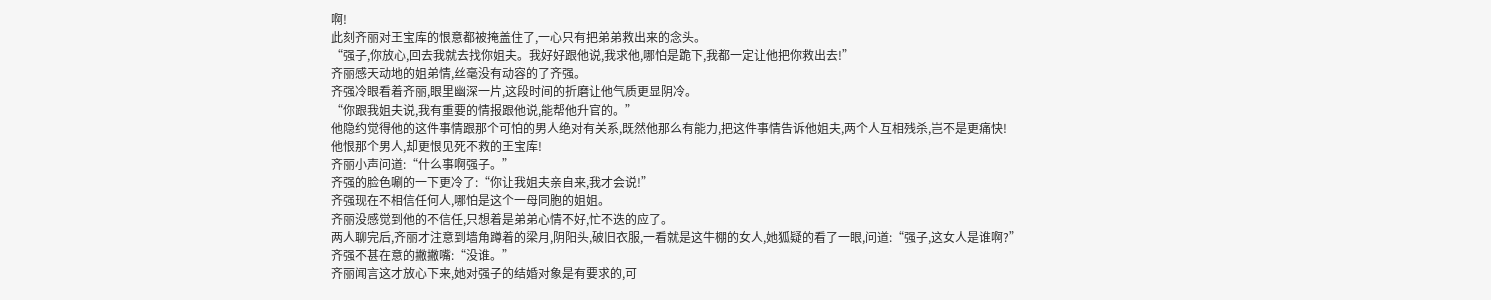啊!
此刻齐丽对王宝库的恨意都被掩盖住了,一心只有把弟弟救出来的念头。
“强子,你放心,回去我就去找你姐夫。我好好跟他说,我求他,哪怕是跪下,我都一定让他把你救出去!”
齐丽感天动地的姐弟情,丝毫没有动容的了齐强。
齐强冷眼看着齐丽,眼里幽深一片,这段时间的折磨让他气质更显阴冷。
“你跟我姐夫说,我有重要的情报跟他说,能帮他升官的。”
他隐约觉得他的这件事情跟那个可怕的男人绝对有关系,既然他那么有能力,把这件事情告诉他姐夫,两个人互相残杀,岂不是更痛快!
他恨那个男人,却更恨见死不救的王宝库!
齐丽小声问道:“什么事啊强子。”
齐强的脸色唰的一下更冷了:“你让我姐夫亲自来,我才会说!”
齐强现在不相信任何人,哪怕是这个一母同胞的姐姐。
齐丽没感觉到他的不信任,只想着是弟弟心情不好,忙不迭的应了。
两人聊完后,齐丽才注意到墙角蹲着的梁月,阴阳头,破旧衣服,一看就是这牛棚的女人,她狐疑的看了一眼,问道:“强子,这女人是谁啊?”
齐强不甚在意的撇撇嘴:“没谁。”
齐丽闻言这才放心下来,她对强子的结婚对象是有要求的,可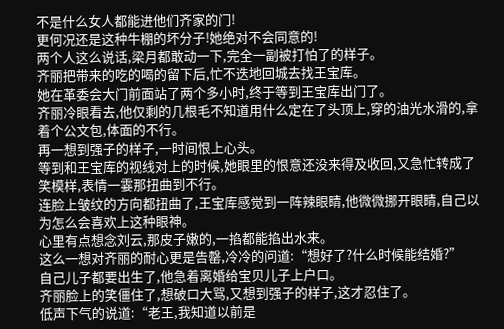不是什么女人都能进他们齐家的门!
更何况还是这种牛棚的坏分子!她绝对不会同意的!
两个人这么说话,梁月都敢动一下,完全一副被打怕了的样子。
齐丽把带来的吃的喝的留下后,忙不迭地回城去找王宝库。
她在革委会大门前面站了两个多小时,终于等到王宝库出门了。
齐丽冷眼看去,他仅剩的几根毛不知道用什么定在了头顶上,穿的油光水滑的,拿着个公文包,体面的不行。
再一想到强子的样子,一时间恨上心头。
等到和王宝库的视线对上的时候,她眼里的恨意还没来得及收回,又急忙转成了笑模样,表情一霎那扭曲到不行。
连脸上皱纹的方向都扭曲了,王宝库感觉到一阵辣眼睛,他微微挪开眼睛,自己以为怎么会喜欢上这种眼神。
心里有点想念刘云,那皮子嫩的,一掐都能掐出水来。
这么一想对齐丽的耐心更是告罄,冷冷的问道:“想好了?什么时候能结婚?”
自己儿子都要出生了,他急着离婚给宝贝儿子上户口。
齐丽脸上的笑僵住了,想破口大骂,又想到强子的样子,这才忍住了。
低声下气的说道:“老王,我知道以前是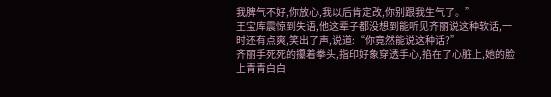我脾气不好,你放心,我以后肯定改,你别跟我生气了。”
王宝库震惊到失语,他这辈子都没想到能听见齐丽说这种软话,一时还有点爽,笑出了声,说道:“你竟然能说这种话?”
齐丽手死死的攥着拳头,指印好象穿透手心,掐在了心脏上,她的脸上青青白白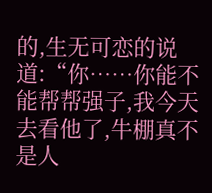的,生无可恋的说道:“你……你能不能帮帮强子,我今天去看他了,牛棚真不是人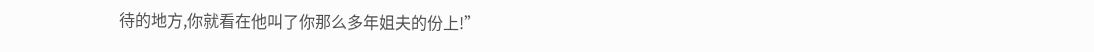待的地方,你就看在他叫了你那么多年姐夫的份上!”